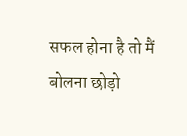सफल होना है तो मैं बोलना छोड़ो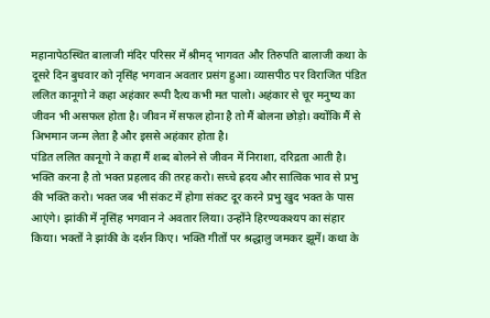महानापेठस्थित बालाजी मंदिर परिसर में श्रीमद् भागवत और तिरुपति बालाजी कथा के दूसरे दिन बुधवार को नृसिंह भगवान अवतार प्रसंग हुआ। व्यासपीठ पर विराजित पंडित ललित कानूगो ने कहा अहंकार रूपी दैत्य कभी मत पालो। अहंकार से चूर मनुष्य का जीवन भी असफल होता है। जीवन में सफल होना है तो मैं बोलना छोड़ो। क्योंकि मैं से अिभमान जन्म लेता है और इससे अहंकार होता है।
पंडित ललित कानूगो ने कहा मैं शब्द बोलने से जीवन में निराशा, दरिद्रता आती है। भक्ति करना है तो भक्त प्रहलाद की तरह करो। सच्चे ह्रदय और सात्विक भाव से प्रभु की भक्ति करो। भक्त जब भी संकट में होगा संकट दूर करने प्रभु खुद भक्त के पास आएंगे। झांकी में नृसिंह भगवान ने अवतार लिया। उन्होंने हिरण्यकश्यप का संहार किया। भक्तों ने झांकी के दर्शन किए। भक्ति गीतों पर श्रद्धालु जमकर झूमें। कथा के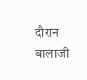दौरान बालाजी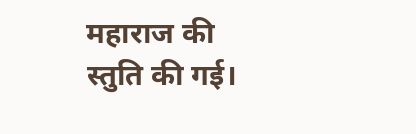महाराज की स्तुति की गई।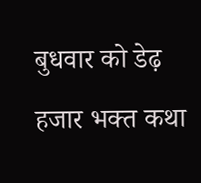बुधवार को डेढ़ हजार भक्त कथा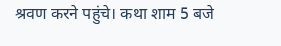श्रवण करने पहुंचे। कथा शाम 5 बजे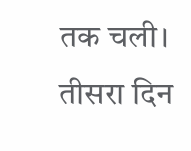तक चली।
तीसरा दिन